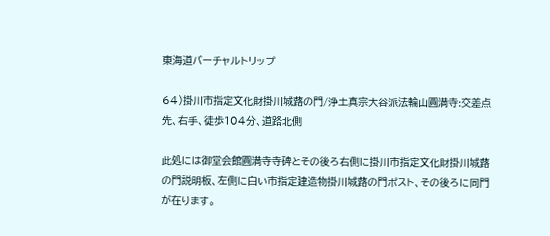東海道バーチャルトリップ

64)掛川市指定文化財掛川城蕗の門/浄土真宗大谷派法輪山圓満寺:交差点先、右手、徒歩104分、道路北側

此処には御堂会館圓満寺寺碑とその後ろ右側に掛川市指定文化財掛川城蕗の門説明板、左側に白い市指定建造物掛川城蕗の門ポスト、その後ろに同門が在ります。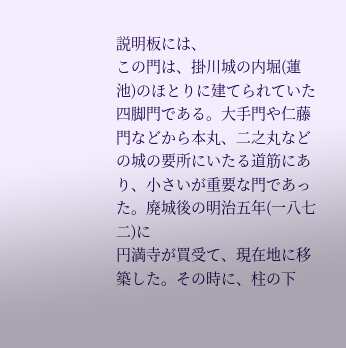説明板には、
この門は、掛川城の内堀(蓮池)のほとりに建てられていた四脚門である。大手門や仁藤門などから本丸、二之丸などの城の要所にいたる道筋にあり、小さいが重要な門であった。廃城後の明治五年(一八七二)に
円満寺が買受て、現在地に移築した。その時に、柱の下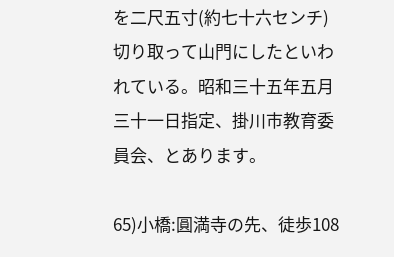を二尺五寸(約七十六センチ)切り取って山門にしたといわれている。昭和三十五年五月三十一日指定、掛川市教育委員会、とあります。

65)小橋:圓満寺の先、徒歩108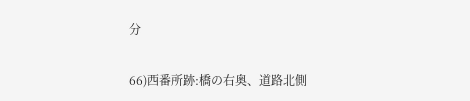分


66)西番所跡:橋の右奥、道路北側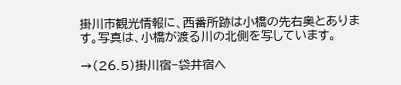掛川市観光情報に、西番所跡は小橋の先右奥とあります。写真は、小橋が渡る川の北側を写しています。

→(26.5)掛川宿−袋井宿へ